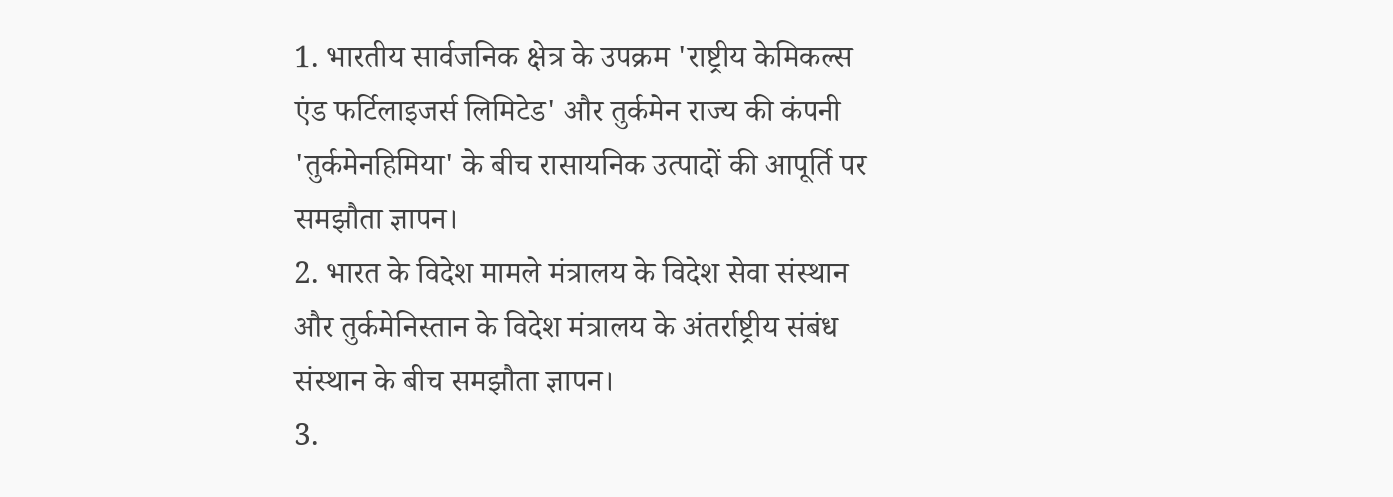1. भारतीय सार्वजनिक क्षेत्र के उपक्रम 'राष्ट्रीय केमिकल्स एंड फर्टिलाइजर्स लिमिटेड' और तुर्कमेन राज्य की कंपनी 'तुर्कमेनहिमिया' के बीच रासायनिक उत्पादों की आपूर्ति पर समझौता ज्ञापन।
2. भारत के विदेश मामले मंत्रालय के विदेश सेवा संस्थान और तुर्कमेनिस्तान के विदेश मंत्रालय के अंतर्राष्ट्रीय संबंध संस्थान के बीच समझौता ज्ञापन।
3.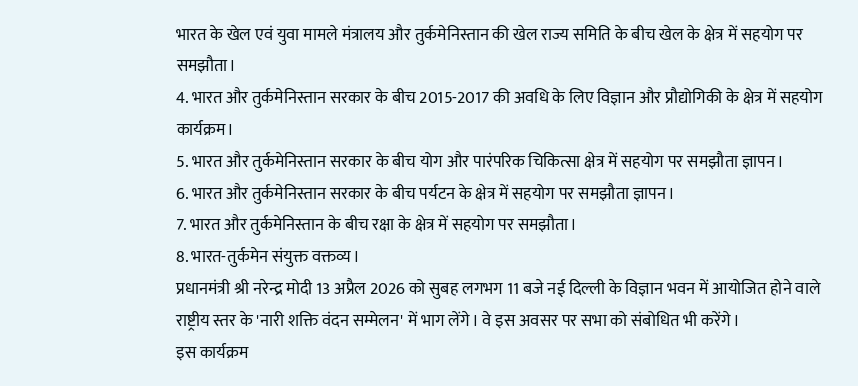भारत के खेल एवं युवा मामले मंत्रालय और तुर्कमेनिस्तान की खेल राज्य समिति के बीच खेल के क्षेत्र में सहयोग पर समझौता।
4. भारत और तुर्कमेनिस्तान सरकार के बीच 2015-2017 की अवधि के लिए विज्ञान और प्रौद्योगिकी के क्षेत्र में सहयोग कार्यक्रम।
5. भारत और तुर्कमेनिस्तान सरकार के बीच योग और पारंपरिक चिकित्सा क्षेत्र में सहयोग पर समझौता ज्ञापन।
6. भारत और तुर्कमेनिस्तान सरकार के बीच पर्यटन के क्षेत्र में सहयोग पर समझौता ज्ञापन।
7. भारत और तुर्कमेनिस्तान के बीच रक्षा के क्षेत्र में सहयोग पर समझौता।
8. भारत-तुर्कमेन संयुक्त वक्तव्य।
प्रधानमंत्री श्री नरेन्द्र मोदी 13 अप्रैल 2026 को सुबह लगभग 11 बजे नई दिल्ली के विज्ञान भवन में आयोजित होने वाले राष्ट्रीय स्तर के 'नारी शक्ति वंदन सम्मेलन' में भाग लेंगे। वे इस अवसर पर सभा को संबोधित भी करेंगे।
इस कार्यक्रम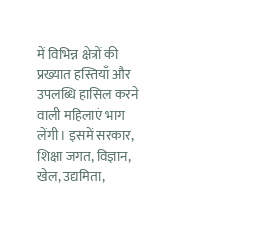में विभिन्न क्षेत्रों की प्रख्यात हस्तियाँ और उपलब्धि हासिल करने वाली महिलाएं भाग लेंगी। इसमें सरकार, शिक्षा जगत, विज्ञान, खेल, उद्यमिता,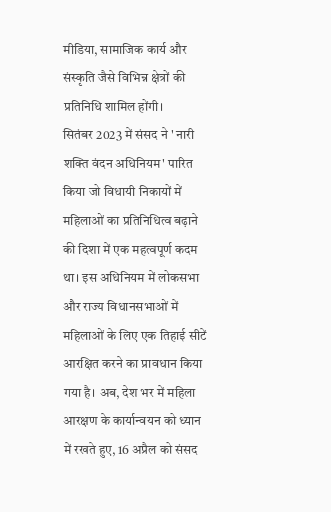मीडिया, सामाजिक कार्य और संस्कृति जैसे विभिन्न क्षेत्रों की प्रतिनिधि शामिल होंगी।
सितंबर 2023 में संसद ने ' नारी शक्ति वंदन अधिनियम' पारित किया जो विधायी निकायों में महिलाओं का प्रतिनिधित्व बढ़ाने की दिशा में एक महत्वपूर्ण कदम था। इस अधिनियम में लोकसभा और राज्य विधानसभाओं में महिलाओं के लिए एक तिहाई सीटें आरक्षित करने का प्रावधान किया गया है। अब, देश भर में महिला आरक्षण के कार्यान्वयन को ध्यान में रखते हुए, 16 अप्रैल को संसद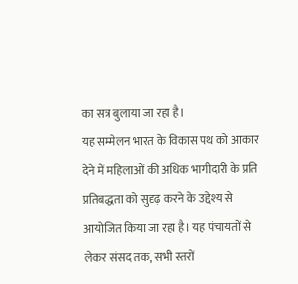का सत्र बुलाया जा रहा है।
यह सम्मेलन भारत के विकास पथ को आकार देने में महिलाओं की अधिक भागीदारी के प्रति प्रतिबद्धता को सुदृढ़ करने के उद्देश्य से आयोजित किया जा रहा है। यह पंचायतों से लेकर संसद तक, सभी स्तरों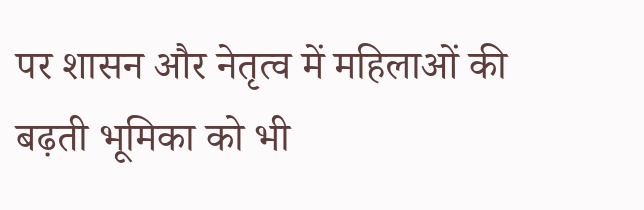पर शासन और नेतृत्व में महिलाओं की बढ़ती भूमिका को भी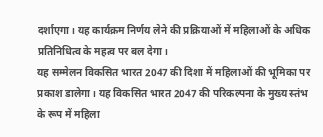दर्शाएगा। यह कार्यक्रम निर्णय लेने की प्रक्रियाओं में महिलाओं के अधिक प्रतिनिधित्व के महत्व पर बल देगा।
यह सम्मेलन विकसित भारत 2047 की दिशा में महिलाओं की भूमिका पर प्रकाश डालेगा। यह विकसित भारत 2047 की परिकल्पना के मुख्य स्तंभ के रूप में महिला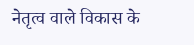नेतृत्व वाले विकास के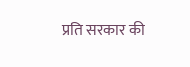प्रति सरकार की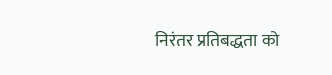निरंतर प्रतिबद्धता को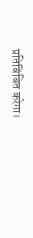प्रतिबिंबित करेगा।